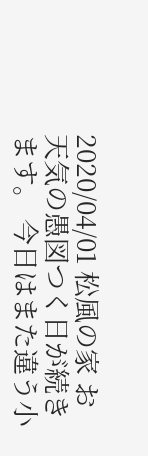2020/04/01 松風の家 お天気の愚図つく日が続きます。 今日はまた違う小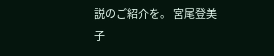説のご紹介を。 宮尾登美子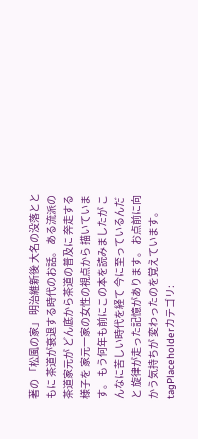著の 「松風の家」 明治維新後 大名の没落とともに 茶道が衰退する時代のお話。 ある流派の茶道家元が どん底から茶道の普及に 奔走する様子を 家元一家の女性の視点から 描いています。 もう何年も前にこの本を読みましたが こんなに苦しい時代を経て 今に至っているんだと 旋律が走った記憶があります。 お点前に向かう気持ちが 変わったのを覚えています。 tagPlaceholderカテゴリ: